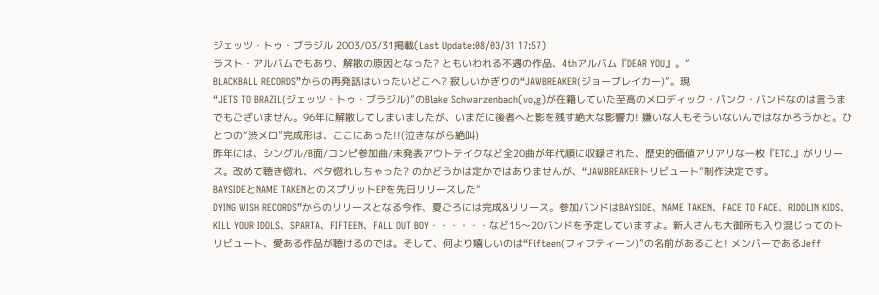ジェッツ・トゥ・ブラジル 2003/03/31掲載(Last Update:08/03/31 17:57)
ラスト・アルバムでもあり、解散の原因となった? ともいわれる不遇の作品、4thアルバム『DEAR YOU』。“
BLACKBALL RECORDS”からの再発話はいったいどこへ? 寂しいかぎりの“JAWBREAKER(ジョーブレイカー)”。現
“JETS TO BRAZIL(ジェッツ・トゥ・ブラジル)”のBlake Schwarzenbach(vo,g)が在籍していた至高のメロディック・パンク・バンドなのは言うまでもございません。96年に解散してしまいましたが、いまだに後者へと影を残す絶大な影響力! 嫌いな人もそういないんではなかろうかと。ひとつの“渋メロ”完成形は、ここにあった!!(泣きながら絶叫)
昨年には、シングル/B面/コンピ参加曲/未発表アウトテイクなど全20曲が年代順に収録された、歴史的価値アリアリな一枚『ETC.』がリリース。改めて聴き惚れ、ベタ惚れしちゃった? のかどうかは定かではありませんが、“JAWBREAKERトリビュート”制作決定です。
BAYSIDEとNAME TAKENとのスプリットEPを先日リリースした“
DYING WISH RECORDS”からのリリースとなる今作、夏ごろには完成&リリース。参加バンドはBAYSIDE、NAME TAKEN、FACE TO FACE、RIDDLIN KIDS、KILL YOUR IDOLS、SPARTA、FIFTEEN、FALL OUT BOY・・・・・・など15〜20バンドを予定していますよ。新人さんも大御所も入り混じってのトリビュート、愛ある作品が聴けるのでは。そして、何より嬉しいのは“Fifteen(フィフティーン)”の名前があること! メンバーであるJeff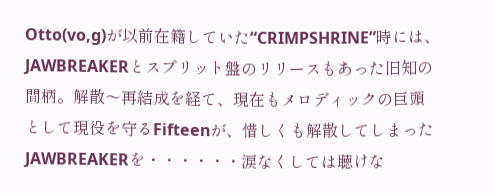Otto(vo,g)が以前在籍していた“CRIMPSHRINE”時には、JAWBREAKERとスプリット盤のリリースもあった旧知の間柄。解散〜再結成を経て、現在もメロディックの巨頭として現役を守るFifteenが、惜しくも解散してしまったJAWBREAKERを・・・・・・涙なくしては聴けな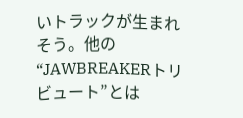いトラックが生まれそう。他の“JAWBREAKERトリビュート”とは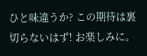ひと味違うか? この期待は裏切らないはず! お楽しみに。